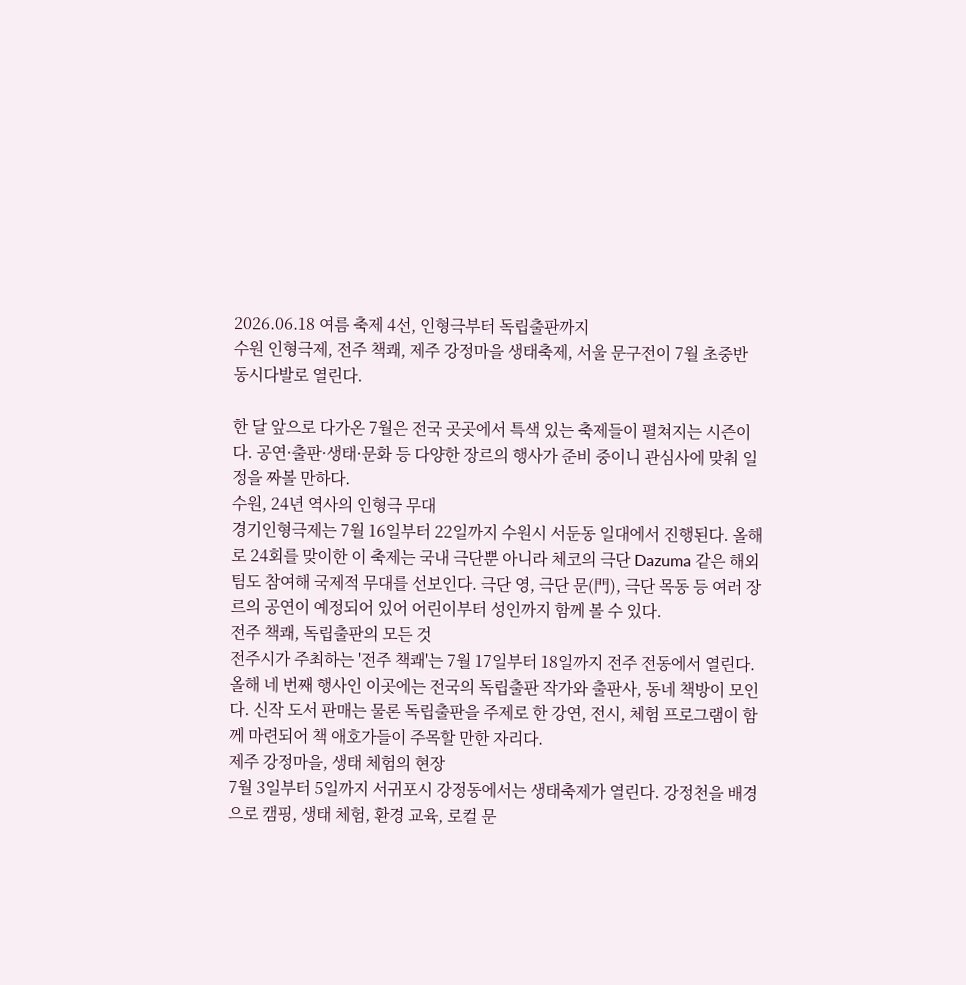2026.06.18 여름 축제 4선, 인형극부터 독립출판까지
수원 인형극제, 전주 책쾌, 제주 강정마을 생태축제, 서울 문구전이 7월 초중반 동시다발로 열린다.

한 달 앞으로 다가온 7월은 전국 곳곳에서 특색 있는 축제들이 펼쳐지는 시즌이다. 공연·출판·생태·문화 등 다양한 장르의 행사가 준비 중이니 관심사에 맞춰 일정을 짜볼 만하다.
수원, 24년 역사의 인형극 무대
경기인형극제는 7월 16일부터 22일까지 수원시 서둔동 일대에서 진행된다. 올해로 24회를 맞이한 이 축제는 국내 극단뿐 아니라 체코의 극단 Dazuma 같은 해외 팀도 참여해 국제적 무대를 선보인다. 극단 영, 극단 문(門), 극단 목동 등 여러 장르의 공연이 예정되어 있어 어린이부터 성인까지 함께 볼 수 있다.
전주 책쾌, 독립출판의 모든 것
전주시가 주최하는 '전주 책쾌'는 7월 17일부터 18일까지 전주 전동에서 열린다. 올해 네 번째 행사인 이곳에는 전국의 독립출판 작가와 출판사, 동네 책방이 모인다. 신작 도서 판매는 물론 독립출판을 주제로 한 강연, 전시, 체험 프로그램이 함께 마련되어 책 애호가들이 주목할 만한 자리다.
제주 강정마을, 생태 체험의 현장
7월 3일부터 5일까지 서귀포시 강정동에서는 생태축제가 열린다. 강정천을 배경으로 캠핑, 생태 체험, 환경 교육, 로컬 문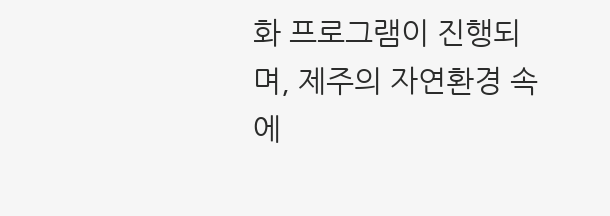화 프로그램이 진행되며, 제주의 자연환경 속에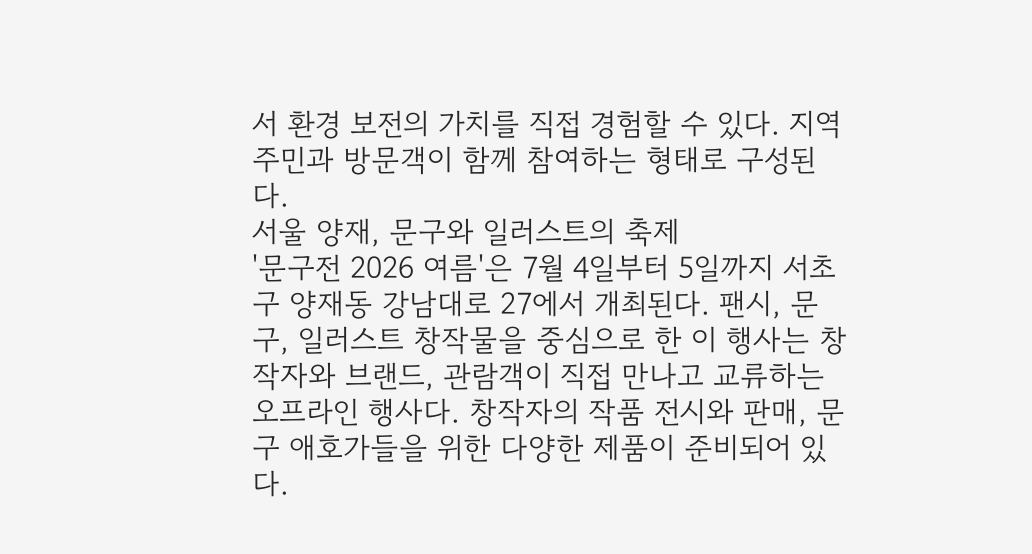서 환경 보전의 가치를 직접 경험할 수 있다. 지역 주민과 방문객이 함께 참여하는 형태로 구성된다.
서울 양재, 문구와 일러스트의 축제
'문구전 2026 여름'은 7월 4일부터 5일까지 서초구 양재동 강남대로 27에서 개최된다. 팬시, 문구, 일러스트 창작물을 중심으로 한 이 행사는 창작자와 브랜드, 관람객이 직접 만나고 교류하는 오프라인 행사다. 창작자의 작품 전시와 판매, 문구 애호가들을 위한 다양한 제품이 준비되어 있다.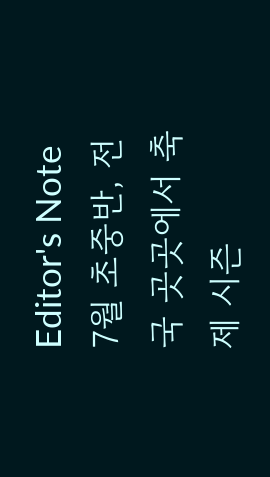Editor's Note
7월 초중반, 전국 곳곳에서 축제 시즌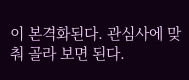이 본격화된다. 관심사에 맞춰 골라 보면 된다.